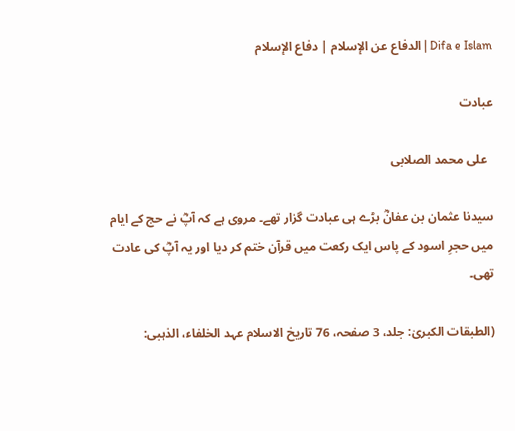Difa e Islam | الدفاع عن الإسلام | دفاع الإسلام

عبادت

  علی محمد الصلابی

سیدنا عثمان بن عفانؓ بڑے ہی عبادت گزار تھے۔ مروی ہے کہ آپؓ نے حج کے ایام میں حجرِ اسود کے پاس ایک رکعت میں قرآن ختم کر دیا اور یہ آپؓ کی عادت تھی۔

(الطبقات الکبریٰ: جلد، 3 صفحہ، 76 تاریخ الاسلام عہد الخلفاء، الذہبی: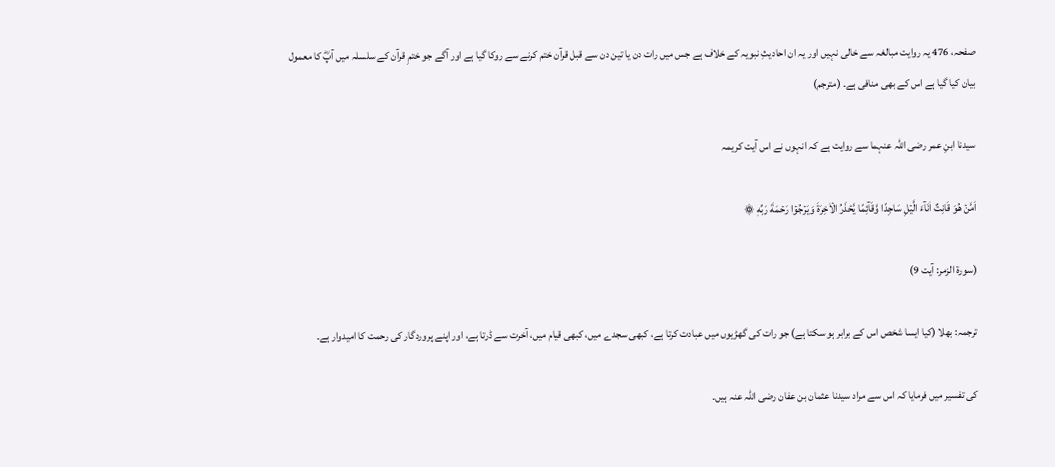صفحہ، 476 یہ روایت مبالغہ سے خالی نہیں اور یہ ان احادیثِ نبویہ کے خلاف ہے جس میں رات دن یا تین دن سے قبل قرآن ختم کرنے سے روکا گیا ہے اور آگے جو ختمِ قرآن کے سلسلہ میں آپؓ کا معمول بیان کیا گیا ہے اس کے بھی منافی ہے۔ (مترجم)

سیدنا ابنِ عمر رضی اللہ عنہما سے روایت ہے کہ انہوں نے اس آیت کریمہ

اَمَّنۡ هُوَ قَانِتٌ اٰنَآءَ الَّيۡلِ سَاجِدًا وَّقَآئِمًا يَّحۡذَرُ الۡاٰخِرَةَ وَيَرۡجُوۡا رَحۡمَةَ رَبِّهٖ‌ ۞

(سورۃ الزمر: آیت 9)

ترجمہ: بھلا (کیا ایسا شخص اس کے برابر ہو سکتا ہے) جو رات کی گھڑیوں میں عبادت کرتا ہے، کبھی سجدے میں، کبھی قیام میں، آخرت سے ڈرتا ہے، اور اپنے پروردگار کی رحمت کا امیدوار ہے۔

کی تفسیر میں فرمایا کہ اس سے مراد سیدنا عثمان بن عفان رضی اللہ عنہ ہیں۔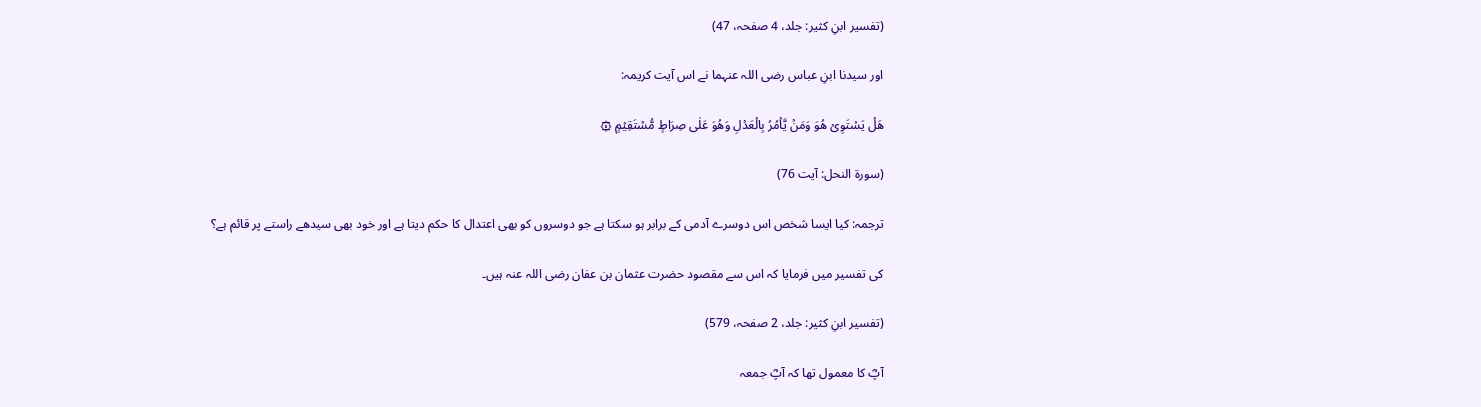(تفسیر ابنِ کثیر: جلد، 4 صفحہ، 47)

اور سیدنا ابنِ عباس رضی اللہ عنہما نے اس آیت کریمہ:

هَلۡ يَسۡتَوِىۡ هُوَ وَمَنۡ يَّاۡمُرُ بِالۡعَدۡلِ‌ وَهُوَ عَلٰى صِرَاطٍ مُّسۡتَقِيۡمٍ ۞

(سورۃ النحل: آیت 76)

ترجمہ: کیا ایسا شخص اس دوسرے آدمی کے برابر ہو سکتا ہے جو دوسروں کو بھی اعتدال کا حکم دیتا ہے اور خود بھی سیدھے راستے پر قائم ہے؟

کی تفسیر میں فرمایا کہ اس سے مقصود حضرت عثمان بن عفان رضی اللہ عنہ ہیں۔

(تفسیر ابنِ کثیر: جلد، 2 صفحہ، 579)

آپؓ کا معمول تھا کہ آپؓ جمعہ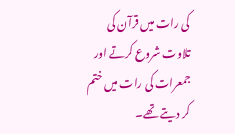کی رات میں قرآن کی تلاوت شروع کرتے اور جمعرات کی رات میں ختم کر دیتے تھے۔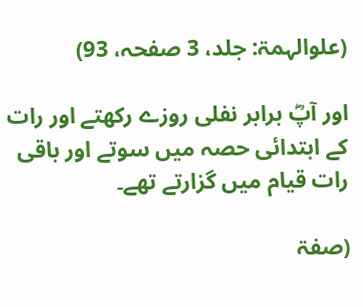(علوالہمۃ: جلد، 3 صفحہ، 93)

اور آپؓ برابر نفلی روزے رکھتے اور رات کے ابتدائی حصہ میں سوتے اور باقی رات قیام میں گزارتے تھے۔

(صفۃ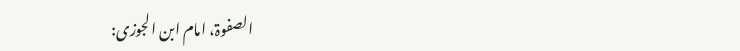الصفوۃ، امام ابن الجوزی: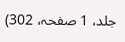جلد، 1 صفحہ، 302)